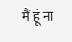मैं हूं ना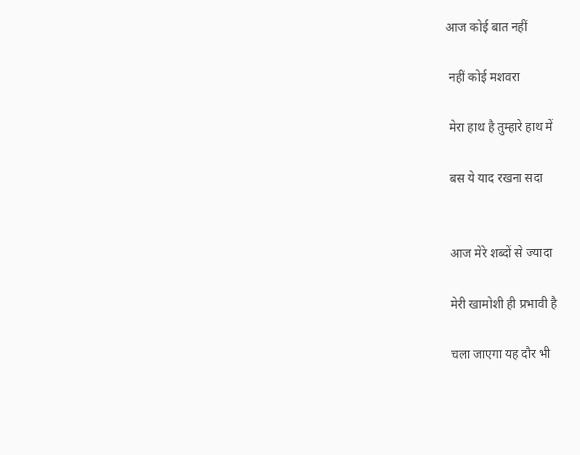आज कोई बात नहीं

 नहीं कोई मशवरा

 मेरा हाथ है तुम्हारे हाथ में

 बस ये याद रखना सदा


 आज मेरे शब्दों से ज्यादा

 मेरी खामोशी ही प्रभावी है

 चला जाएगा यह दौर भी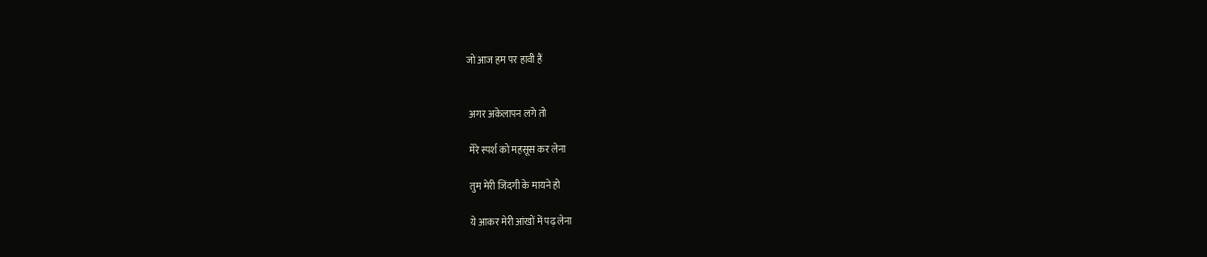जो आज हम पर हावी हैं


 अगर अकेलापन लगे तो

 मेरे स्पर्श को महसूस कर लेना

 तुम मेरी जिंदगी के मायने हो

 ये आकर मेरी आंखों में पढ़ लेना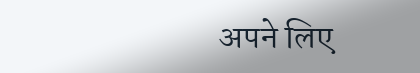अपने लिए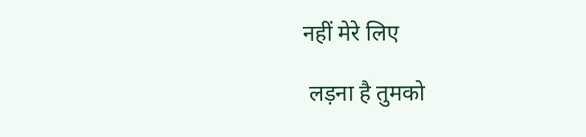नहीं मेरे लिए

 लड़ना है तुमको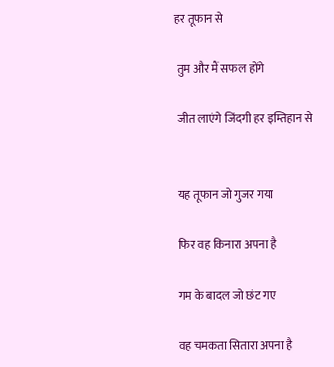हर तूफान से

 तुम और मैं सफल होंगे

 जीत लाएंगे जिंदगी हर इम्तिहान से


 यह तूफान जो गुजर गया

 फिर वह किनारा अपना है

 गम के बादल जो छंट गए

 वह चमकता सितारा अपना है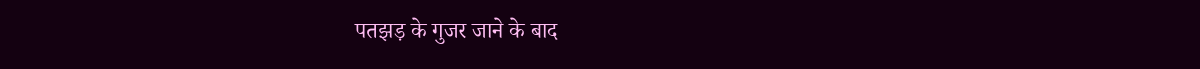पतझड़ के गुजर जाने के बाद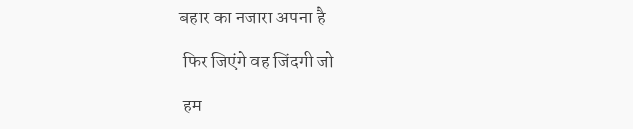बहार का नजारा अपना है

 फिर जिएंगे वह जिंदगी जो

 हम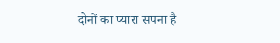दोनों का प्यारा सपना है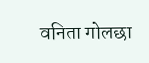वनिता गोलछा